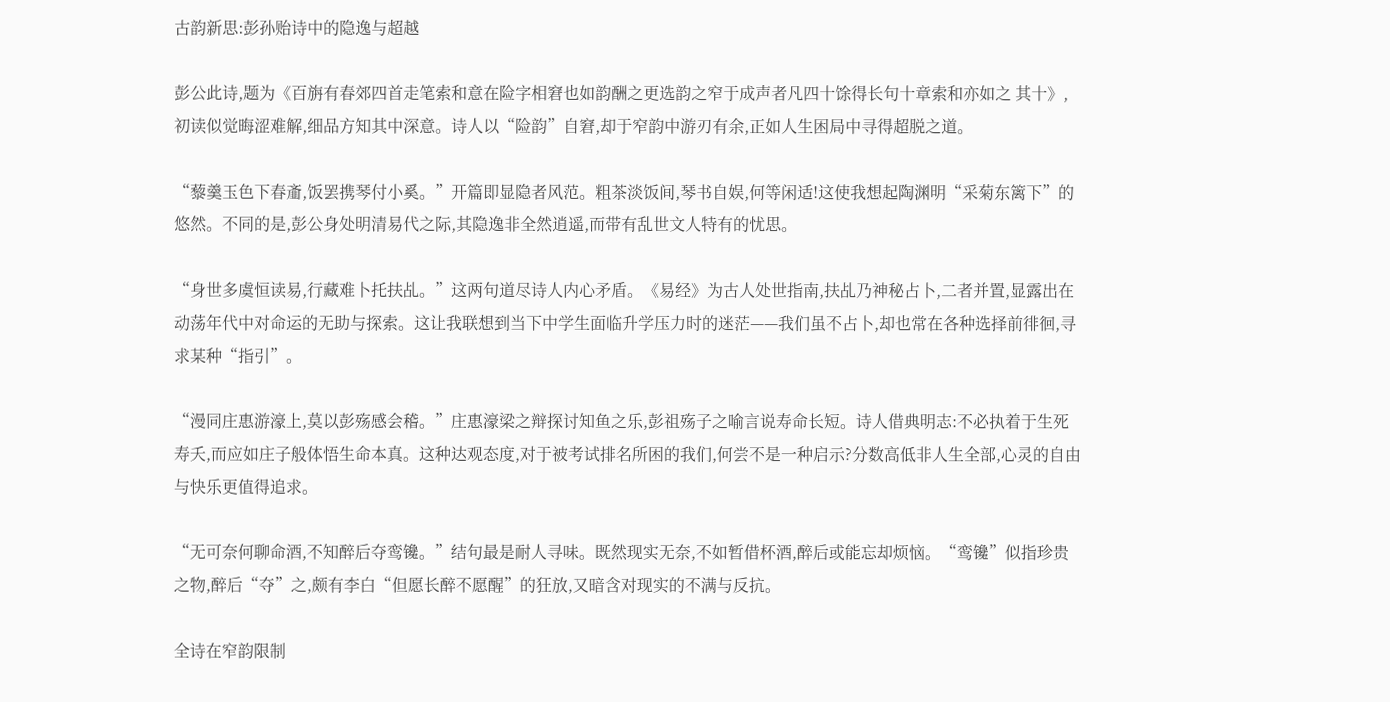古韵新思:彭孙贻诗中的隐逸与超越

彭公此诗,题为《百旃有春郊四首走笔索和意在险字相窘也如韵酬之更选韵之窄于成声者凡四十馀得长句十章索和亦如之 其十》,初读似觉晦涩难解,细品方知其中深意。诗人以“险韵”自窘,却于窄韵中游刃有余,正如人生困局中寻得超脱之道。

“藜羹玉色下春齑,饭罢携琴付小奚。”开篇即显隐者风范。粗茶淡饭间,琴书自娱,何等闲适!这使我想起陶渊明“采菊东篱下”的悠然。不同的是,彭公身处明清易代之际,其隐逸非全然逍遥,而带有乱世文人特有的忧思。

“身世多虞恒读易,行藏难卜托扶乩。”这两句道尽诗人内心矛盾。《易经》为古人处世指南,扶乩乃神秘占卜,二者并置,显露出在动荡年代中对命运的无助与探索。这让我联想到当下中学生面临升学压力时的迷茫——我们虽不占卜,却也常在各种选择前徘徊,寻求某种“指引”。

“漫同庄惠游濠上,莫以彭殇感会稽。”庄惠濠梁之辩探讨知鱼之乐,彭祖殇子之喻言说寿命长短。诗人借典明志:不必执着于生死寿夭,而应如庄子般体悟生命本真。这种达观态度,对于被考试排名所困的我们,何尝不是一种启示?分数高低非人生全部,心灵的自由与快乐更值得追求。

“无可奈何聊命酒,不知醉后夺鸾镵。”结句最是耐人寻味。既然现实无奈,不如暂借杯酒,醉后或能忘却烦恼。“鸾镵”似指珍贵之物,醉后“夺”之,颇有李白“但愿长醉不愿醒”的狂放,又暗含对现实的不满与反抗。

全诗在窄韵限制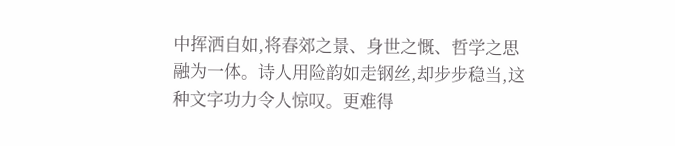中挥洒自如,将春郊之景、身世之慨、哲学之思融为一体。诗人用险韵如走钢丝,却步步稳当,这种文字功力令人惊叹。更难得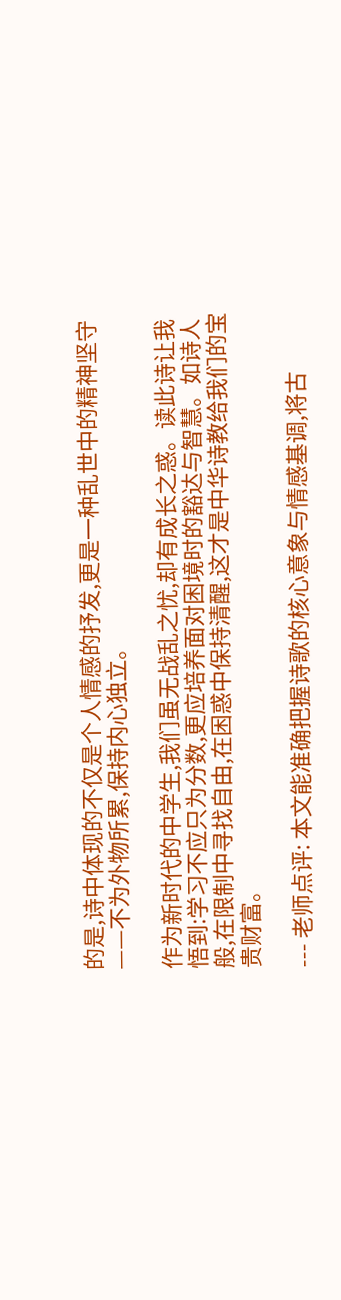的是,诗中体现的不仅是个人情感的抒发,更是一种乱世中的精神坚守——不为外物所累,保持内心独立。

作为新时代的中学生,我们虽无战乱之忧,却有成长之惑。读此诗让我悟到:学习不应只为分数,更应培养面对困境时的豁达与智慧。如诗人般,在限制中寻找自由,在困惑中保持清醒,这才是中华诗教给我们的宝贵财富。

--- 老师点评: 本文能准确把握诗歌的核心意象与情感基调,将古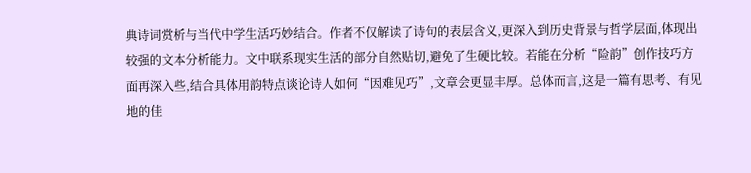典诗词赏析与当代中学生活巧妙结合。作者不仅解读了诗句的表层含义,更深入到历史背景与哲学层面,体现出较强的文本分析能力。文中联系现实生活的部分自然贴切,避免了生硬比较。若能在分析“险韵”创作技巧方面再深入些,结合具体用韵特点谈论诗人如何“因难见巧”,文章会更显丰厚。总体而言,这是一篇有思考、有见地的佳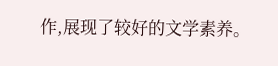作,展现了较好的文学素养。